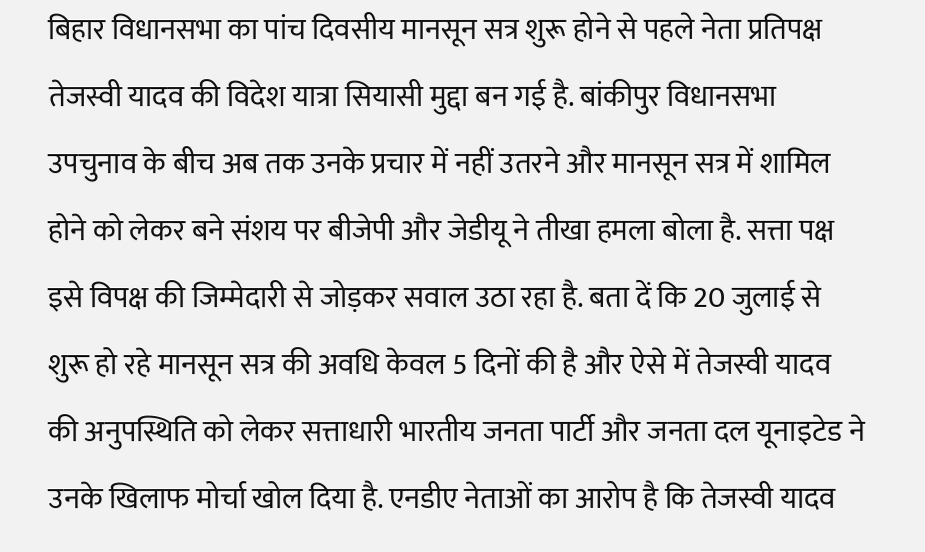बिहार विधानसभा का पांच दिवसीय मानसून सत्र शुरू होने से पहले नेता प्रतिपक्ष तेजस्वी यादव की विदेश यात्रा सियासी मुद्दा बन गई है. बांकीपुर विधानसभा उपचुनाव के बीच अब तक उनके प्रचार में नहीं उतरने और मानसून सत्र में शामिल होने को लेकर बने संशय पर बीजेपी और जेडीयू ने तीखा हमला बोला है. सत्ता पक्ष इसे विपक्ष की जिम्मेदारी से जोड़कर सवाल उठा रहा है. बता दें कि 20 जुलाई से शुरू हो रहे मानसून सत्र की अवधि केवल 5 दिनों की है और ऐसे में तेजस्वी यादव की अनुपस्थिति को लेकर सत्ताधारी भारतीय जनता पार्टी और जनता दल यूनाइटेड ने उनके खिलाफ मोर्चा खोल दिया है. एनडीए नेताओं का आरोप है कि तेजस्वी यादव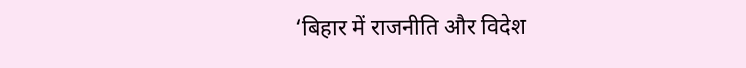‘बिहार में राजनीति और विदेश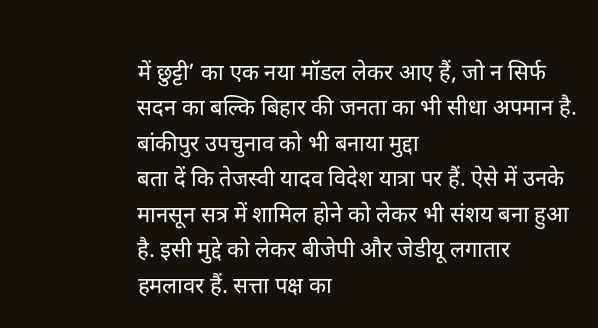में छुट्टी’ का एक नया मॉडल लेकर आए हैं, जो न सिर्फ सदन का बल्कि बिहार की जनता का भी सीधा अपमान है.
बांकीपुर उपचुनाव को भी बनाया मुद्दा
बता दें कि तेजस्वी यादव विदेश यात्रा पर हैं. ऐसे में उनके मानसून सत्र में शामिल होने को लेकर भी संशय बना हुआ है. इसी मुद्दे को लेकर बीजेपी और जेडीयू लगातार हमलावर हैं. सत्ता पक्ष का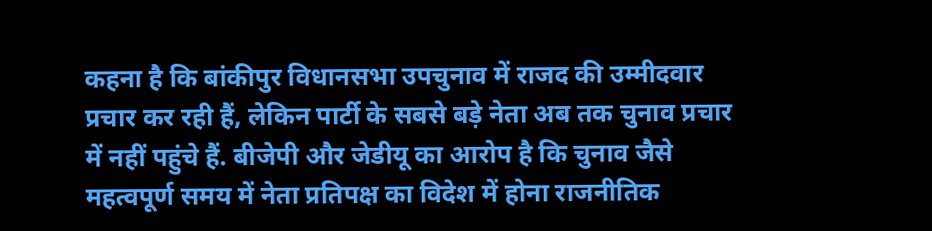कहना है कि बांकीपुर विधानसभा उपचुनाव में राजद की उम्मीदवार प्रचार कर रही हैं, लेकिन पार्टी के सबसे बड़े नेता अब तक चुनाव प्रचार में नहीं पहुंचे हैं. बीजेपी और जेडीयू का आरोप है कि चुनाव जैसे महत्वपूर्ण समय में नेता प्रतिपक्ष का विदेश में होना राजनीतिक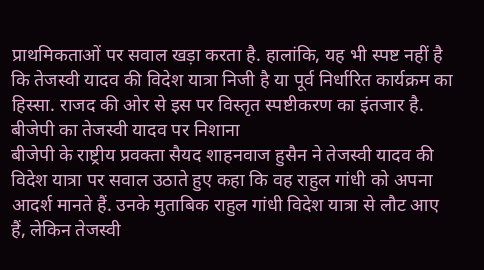प्राथमिकताओं पर सवाल खड़ा करता है. हालांकि, यह भी स्पष्ट नहीं है कि तेजस्वी यादव की विदेश यात्रा निजी है या पूर्व निर्धारित कार्यक्रम का हिस्सा. राजद की ओर से इस पर विस्तृत स्पष्टीकरण का इंतजार है.
बीजेपी का तेजस्वी यादव पर निशाना
बीजेपी के राष्ट्रीय प्रवक्ता सैयद शाहनवाज हुसैन ने तेजस्वी यादव की विदेश यात्रा पर सवाल उठाते हुए कहा कि वह राहुल गांधी को अपना आदर्श मानते हैं. उनके मुताबिक राहुल गांधी विदेश यात्रा से लौट आए हैं, लेकिन तेजस्वी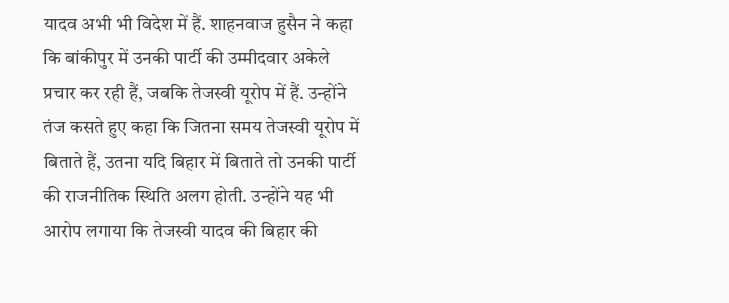यादव अभी भी विदेश में हैं. शाहनवाज हुसैन ने कहा कि बांकीपुर में उनकी पार्टी की उम्मीदवार अकेले प्रचार कर रही हैं, जबकि तेजस्वी यूरोप में हैं. उन्होंने तंज कसते हुए कहा कि जितना समय तेजस्वी यूरोप में बिताते हैं, उतना यदि बिहार में बिताते तो उनकी पार्टी की राजनीतिक स्थिति अलग होती. उन्होंने यह भी आरोप लगाया कि तेजस्वी यादव की बिहार की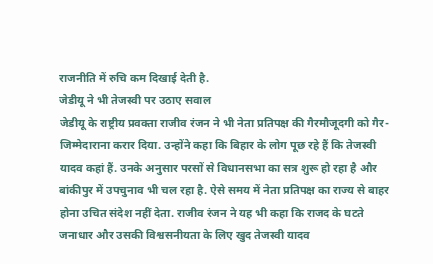राजनीति में रुचि कम दिखाई देती है.
जेडीयू ने भी तेजस्वी पर उठाए सवाल
जेडीयू के राष्ट्रीय प्रवक्ता राजीव रंजन ने भी नेता प्रतिपक्ष की गैरमौजूदगी को गैर-जिम्मेदाराना करार दिया. उन्होंने कहा कि बिहार के लोग पूछ रहे हैं कि तेजस्वी यादव कहां हैं. उनके अनुसार परसों से विधानसभा का सत्र शुरू हो रहा है और बांकीपुर में उपचुनाव भी चल रहा है. ऐसे समय में नेता प्रतिपक्ष का राज्य से बाहर होना उचित संदेश नहीं देता. राजीव रंजन ने यह भी कहा कि राजद के घटते जनाधार और उसकी विश्वसनीयता के लिए खुद तेजस्वी यादव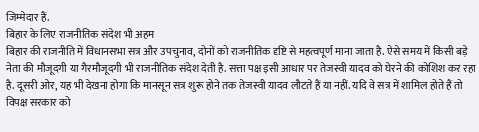जिम्मेदार हैं.
बिहार के लिए राजनीतिक संदेश भी अहम
बिहार की राजनीति में विधानसभा सत्र और उपचुनाव, दोनों को राजनीतिक दृष्टि से महत्वपूर्ण माना जाता है. ऐसे समय में किसी बड़े नेता की मौजूदगी या गैरमौजूदगी भी राजनीतिक संदेश देती है. सत्ता पक्ष इसी आधार पर तेजस्वी यादव को घेरने की कोशिश कर रहा है. दूसरी ओर, यह भी देखना होगा कि मानसून सत्र शुरू होने तक तेजस्वी यादव लौटते हैं या नहीं. यदि वे सत्र में शामिल होते हैं तो विपक्ष सरकार को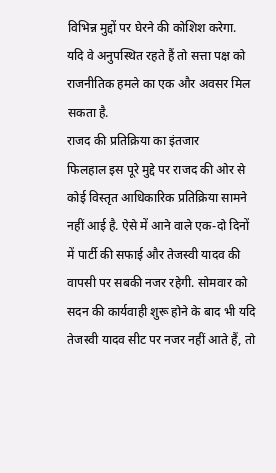विभिन्न मुद्दों पर घेरने की कोशिश करेगा. यदि वे अनुपस्थित रहते हैं तो सत्ता पक्ष को राजनीतिक हमले का एक और अवसर मिल सकता है.
राजद की प्रतिक्रिया का इंतजार
फिलहाल इस पूरे मुद्दे पर राजद की ओर से कोई विस्तृत आधिकारिक प्रतिक्रिया सामने नहीं आई है. ऐसे में आने वाले एक-दो दिनों में पार्टी की सफाई और तेजस्वी यादव की वापसी पर सबकी नजर रहेगी. सोमवार को सदन की कार्यवाही शुरू होने के बाद भी यदि तेजस्वी यादव सीट पर नजर नहीं आते हैं, तो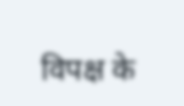विपक्ष के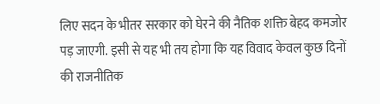लिए सदन के भीतर सरकार को घेरने की नैतिक शक्ति बेहद कमजोर पड़ जाएगी. इसी से यह भी तय होगा कि यह विवाद केवल कुछ दिनों की राजनीतिक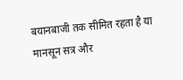बयानबाजी तक सीमित रहता है या मानसून सत्र और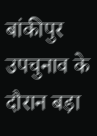बांकीपुर उपचुनाव के दौरान बड़ा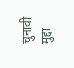चुनावी मुद्दा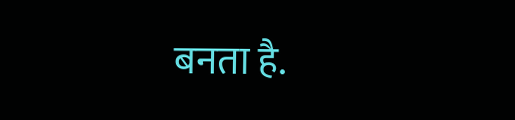बनता है.